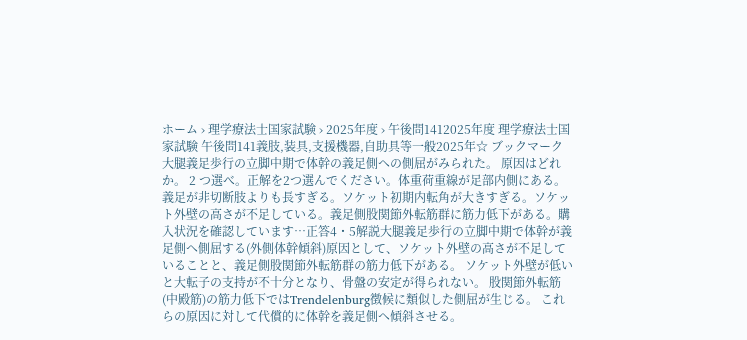ホーム › 理学療法士国家試験 › 2025年度 › 午後問1412025年度 理学療法士国家試験 午後問141義肢,装具,支援機器,自助具等一般2025年☆ ブックマーク大腿義足歩行の立脚中期で体幹の義足側への側屈がみられた。 原因はどれか。 2 つ選べ。正解を2つ選んでください。体重荷重線が足部内側にある。義足が非切断肢よりも長すぎる。ソケット初期内転角が大きすぎる。ソケット外壁の高さが不足している。義足側股関節外転筋群に筋力低下がある。購入状況を確認しています…正答4・5解説大腿義足歩行の立脚中期で体幹が義足側へ側屈する(外側体幹傾斜)原因として、ソケット外壁の高さが不足していることと、義足側股関節外転筋群の筋力低下がある。 ソケット外壁が低いと大転子の支持が不十分となり、骨盤の安定が得られない。 股関節外転筋(中殿筋)の筋力低下ではTrendelenburg徴候に類似した側屈が生じる。 これらの原因に対して代償的に体幹を義足側へ傾斜させる。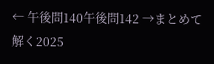← 午後問140午後問142 →まとめて解く2025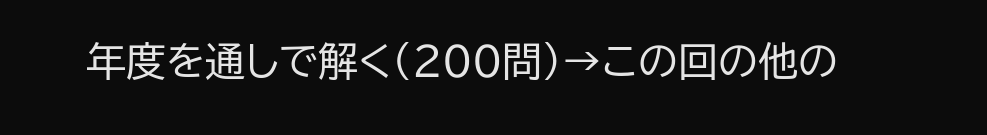年度を通しで解く(200問)→この回の他の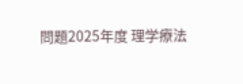問題2025年度 理学療法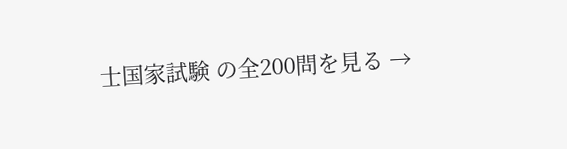士国家試験 の全200問を見る →